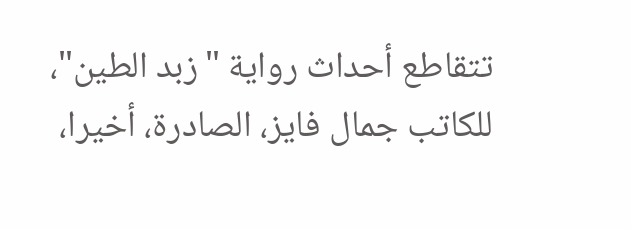تتقاطع أحداث رواية "زبد الطين"، للكاتب جمال فايز، الصادرة، أخيرا،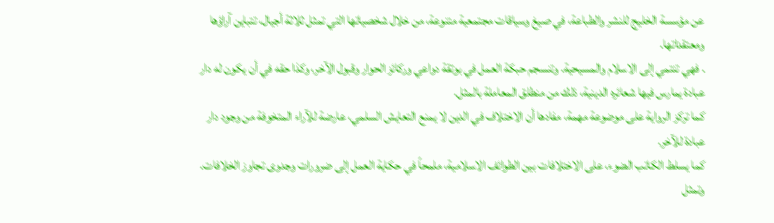عن مؤسسة الخليج للنشر والطباعة، في صيغ وسياقات مجتمعية متنوعة، من خلال شخصياتها التي تمثل ثلاثة أجيال، تتباين آراؤها ومعتقداتها.
. فهي تنتمي إلى الاسلام والمسيحية. وتنسجم حبكة العمل في بوتقة دواعي وركائز الحوار وقبول الآخر، وكذا حقه في أن يكون له دار عبادة يمارس فيها شعائره الدينية، ذلك من منطلق المعاملة بالمثل.
كما تركز الرواية على موضوعة مهمة، مفادها أن الاختلاف في الدين لا يمنع التعايش السلمي، عارضة للآراء المتخوفة من وجود دار عبادة للآخر.
كما يسلط الكاتب الضوء، على الاختلافات بين الطوائف الاسلامية، ملمحاً في حكاية العمل إلى ضرورات وجدوى تجاوز الخلافات.
وتمثل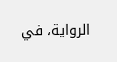الرواية، في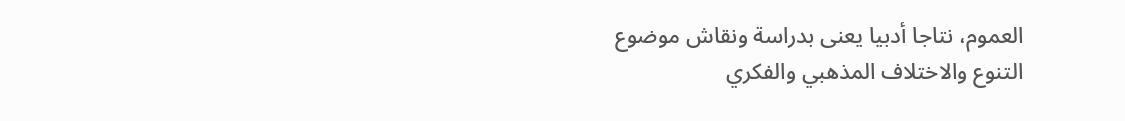العموم، نتاجا أدبيا يعنى بدراسة ونقاش موضوع التنوع والاختلاف المذهبي والفكري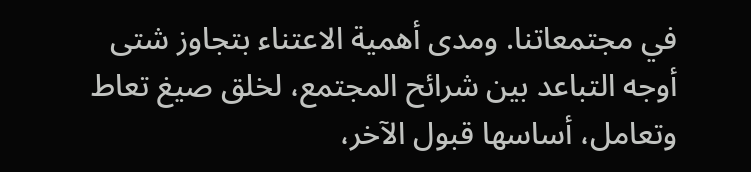في مجتمعاتنا. ومدى أهمية الاعتناء بتجاوز شتى أوجه التباعد بين شرائح المجتمع، لخلق صيغ تعاط وتعامل، أساسها قبول الآخر،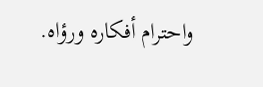واحترام أفكاره ورؤاه.